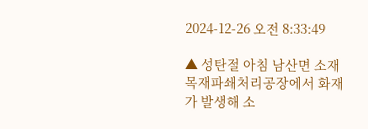2024-12-26 오전 8:33:49

▲ 성탄절 아침 남산면 소재 목재파쇄처리공장에서 화재가 발생해 소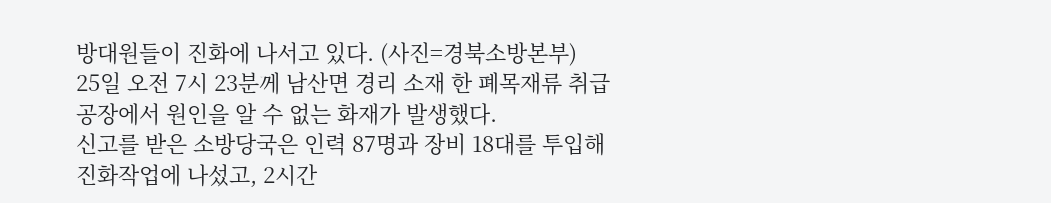방대원들이 진화에 나서고 있다. (사진=경북소방본부)
25일 오전 7시 23분께 남산면 경리 소재 한 폐목재류 취급 공장에서 원인을 알 수 없는 화재가 발생했다.
신고를 받은 소방당국은 인력 87명과 장비 18대를 투입해 진화작업에 나섰고, 2시간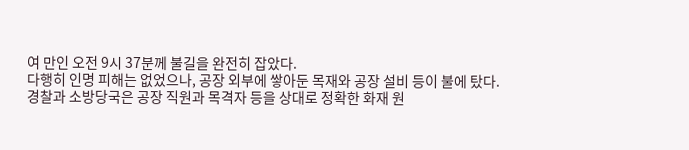여 만인 오전 9시 37분께 불길을 완전히 잡았다.
다행히 인명 피해는 없었으나, 공장 외부에 쌓아둔 목재와 공장 설비 등이 불에 탔다.
경찰과 소방당국은 공장 직원과 목격자 등을 상대로 정확한 화재 원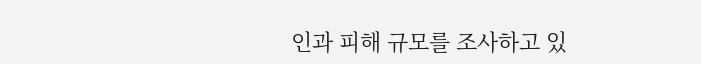인과 피해 규모를 조사하고 있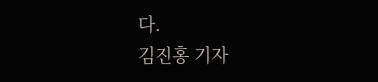다.
김진홍 기자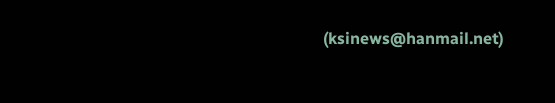(ksinews@hanmail.net)